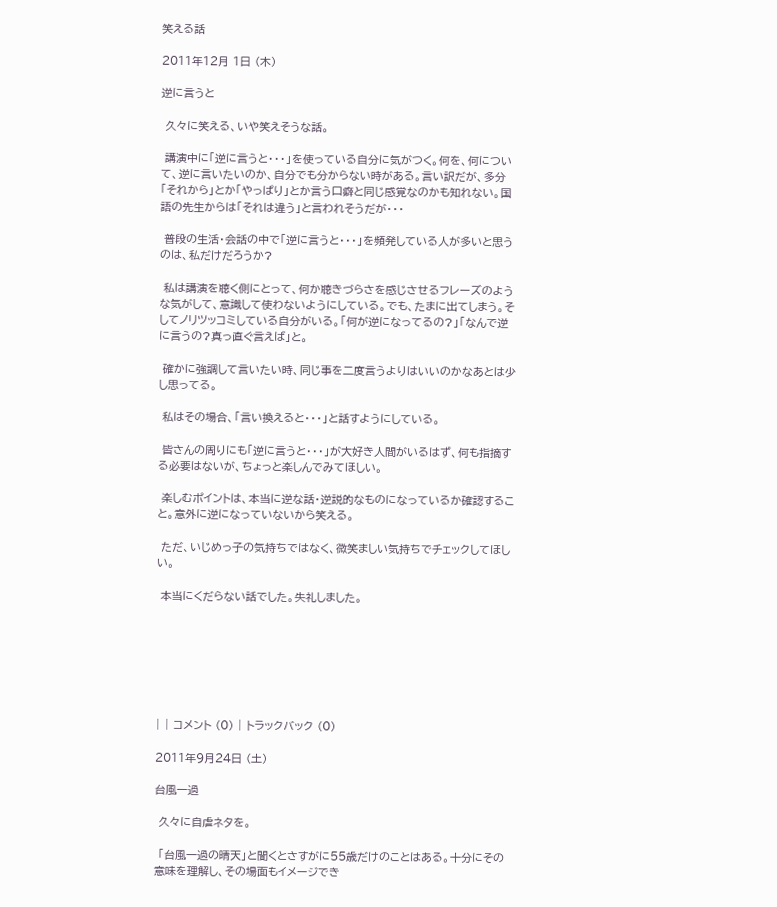笑える話

2011年12月 1日 (木)

逆に言うと

 久々に笑える、いや笑えそうな話。

 講演中に「逆に言うと・・・」を使っている自分に気がつく。何を、何について、逆に言いたいのか、自分でも分からない時がある。言い訳だが、多分「それから」とか「やっぱり」とか言う口癖と同じ感覚なのかも知れない。国語の先生からは「それは違う」と言われそうだが・・・

 普段の生活・会話の中で「逆に言うと・・・」を頻発している人が多いと思うのは、私だけだろうか?

 私は講演を聴く側にとって、何か聴きづらさを感じさせるフレーズのような気がして、意識して使わないようにしている。でも、たまに出てしまう。そしてノリツッコミしている自分がいる。「何が逆になってるの?」「なんで逆に言うの?真っ直ぐ言えば」と。

 確かに強調して言いたい時、同じ事を二度言うよりはいいのかなあとは少し思ってる。

 私はその場合、「言い換えると・・・」と話すようにしている。

 皆さんの周りにも「逆に言うと・・・」が大好き人間がいるはず、何も指摘する必要はないが、ちょっと楽しんでみてほしい。

 楽しむポイントは、本当に逆な話・逆説的なものになっているか確認すること。意外に逆になっていないから笑える。

 ただ、いじめっ子の気持ちではなく、微笑ましい気持ちでチェックしてほしい。

 本当にくだらない話でした。失礼しました。







| | コメント (0) | トラックバック (0)

2011年9月24日 (土)

台風一過

 久々に自虐ネタを。

 「台風一過の晴天」と聞くとさすがに55歳だけのことはある。十分にその意味を理解し、その場面もイメージでき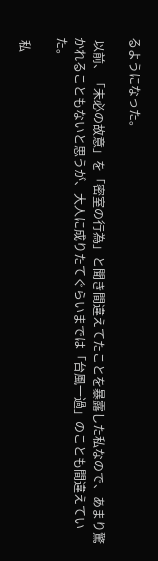るようになった。

 以前、「未必の故意」を「密室の行為」と聞き間違えてたことを暴露した私なので、あまり驚かれることもないと思うが、大人に成りたてぐらいまでは「台風一過」のことも間違えていた。

 私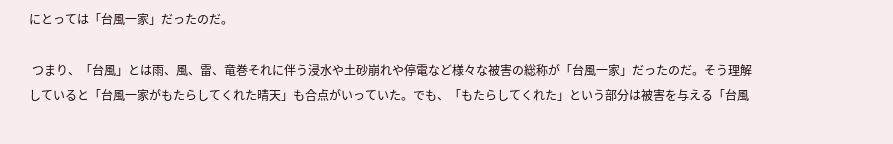にとっては「台風一家」だったのだ。

 つまり、「台風」とは雨、風、雷、竜巻それに伴う浸水や土砂崩れや停電など様々な被害の総称が「台風一家」だったのだ。そう理解していると「台風一家がもたらしてくれた晴天」も合点がいっていた。でも、「もたらしてくれた」という部分は被害を与える「台風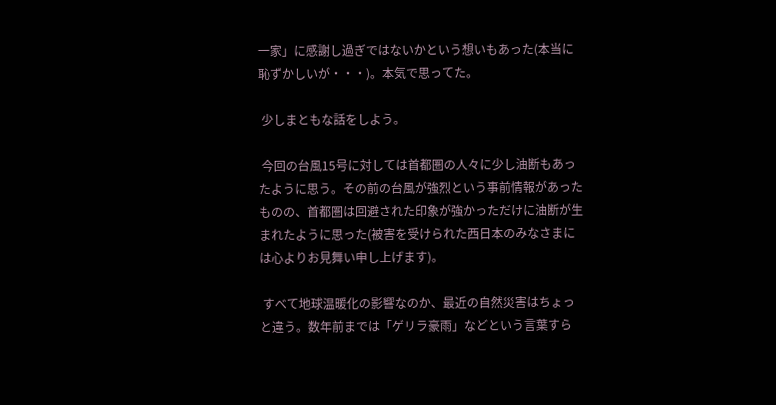一家」に感謝し過ぎではないかという想いもあった(本当に恥ずかしいが・・・)。本気で思ってた。

 少しまともな話をしよう。

 今回の台風15号に対しては首都圏の人々に少し油断もあったように思う。その前の台風が強烈という事前情報があったものの、首都圏は回避された印象が強かっただけに油断が生まれたように思った(被害を受けられた西日本のみなさまには心よりお見舞い申し上げます)。

 すべて地球温暖化の影響なのか、最近の自然災害はちょっと違う。数年前までは「ゲリラ豪雨」などという言葉すら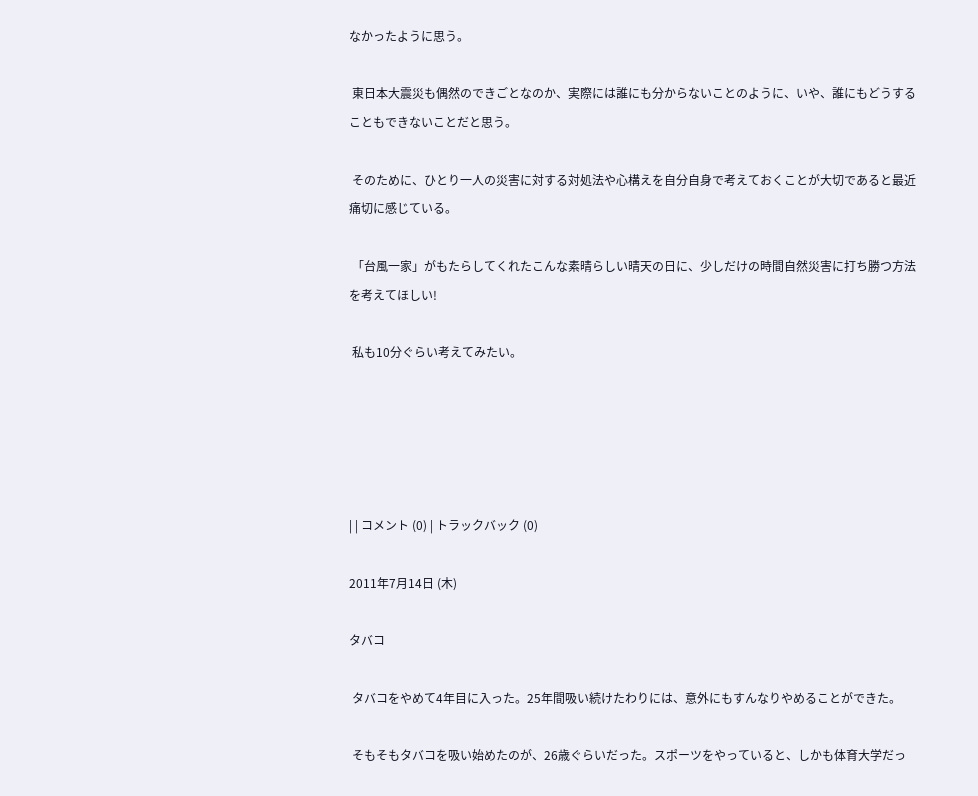なかったように思う。

 東日本大震災も偶然のできごとなのか、実際には誰にも分からないことのように、いや、誰にもどうすることもできないことだと思う。

 そのために、ひとり一人の災害に対する対処法や心構えを自分自身で考えておくことが大切であると最近痛切に感じている。

 「台風一家」がもたらしてくれたこんな素晴らしい晴天の日に、少しだけの時間自然災害に打ち勝つ方法を考えてほしい!

 私も10分ぐらい考えてみたい。





| | コメント (0) | トラックバック (0)

2011年7月14日 (木)

タバコ

 タバコをやめて4年目に入った。25年間吸い続けたわりには、意外にもすんなりやめることができた。

 そもそもタバコを吸い始めたのが、26歳ぐらいだった。スポーツをやっていると、しかも体育大学だっ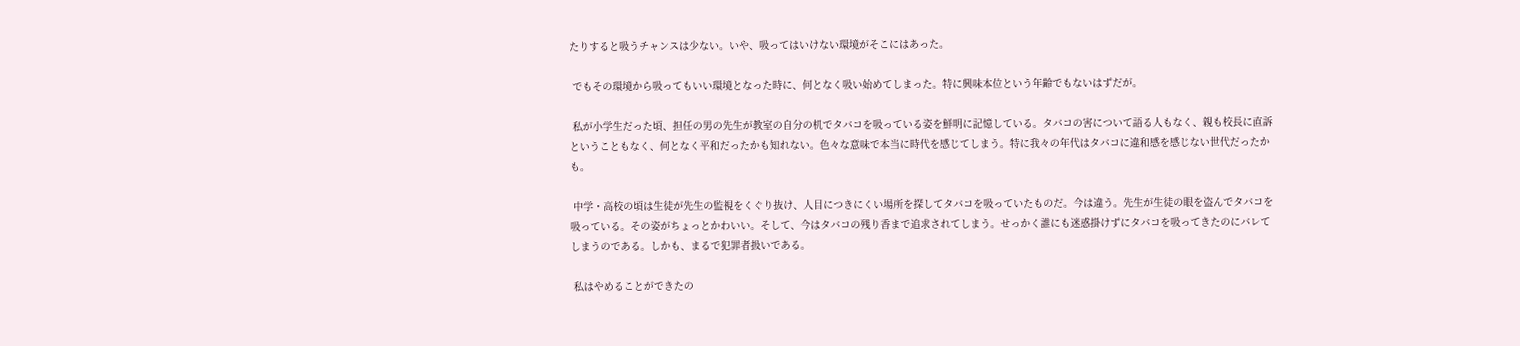たりすると吸うチャンスは少ない。いや、吸ってはいけない環境がそこにはあった。

 でもその環境から吸ってもいい環境となった時に、何となく吸い始めてしまった。特に興味本位という年齢でもないはずだが。

 私が小学生だった頃、担任の男の先生が教室の自分の机でタバコを吸っている姿を鮮明に記憶している。タバコの害について語る人もなく、親も校長に直訴ということもなく、何となく平和だったかも知れない。色々な意味で本当に時代を感じてしまう。特に我々の年代はタバコに違和感を感じない世代だったかも。

 中学・高校の頃は生徒が先生の監視をくぐり抜け、人目につきにくい場所を探してタバコを吸っていたものだ。今は違う。先生が生徒の眼を盗んでタバコを吸っている。その姿がちょっとかわいい。そして、今はタバコの残り香まで追求されてしまう。せっかく誰にも迷惑掛けずにタバコを吸ってきたのにバレてしまうのである。しかも、まるで犯罪者扱いである。

 私はやめることができたの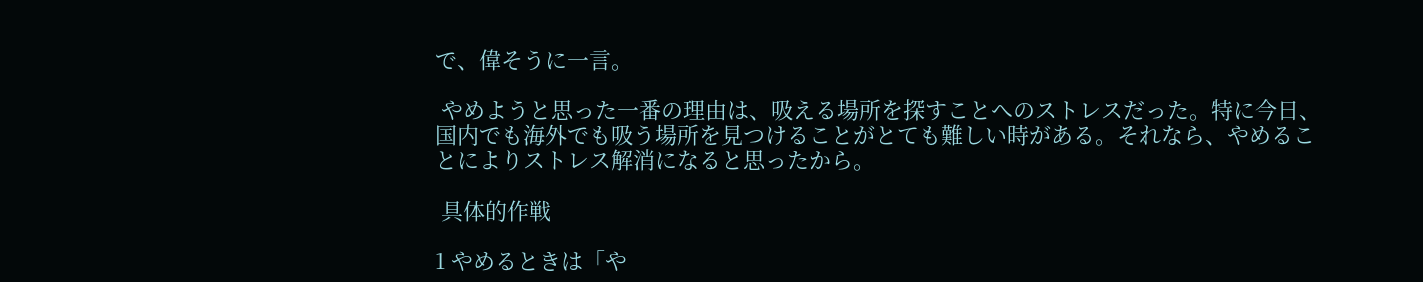で、偉そうに一言。

 やめようと思った一番の理由は、吸える場所を探すことへのストレスだった。特に今日、国内でも海外でも吸う場所を見つけることがとても難しい時がある。それなら、やめることによりストレス解消になると思ったから。

 具体的作戦

1 やめるときは「や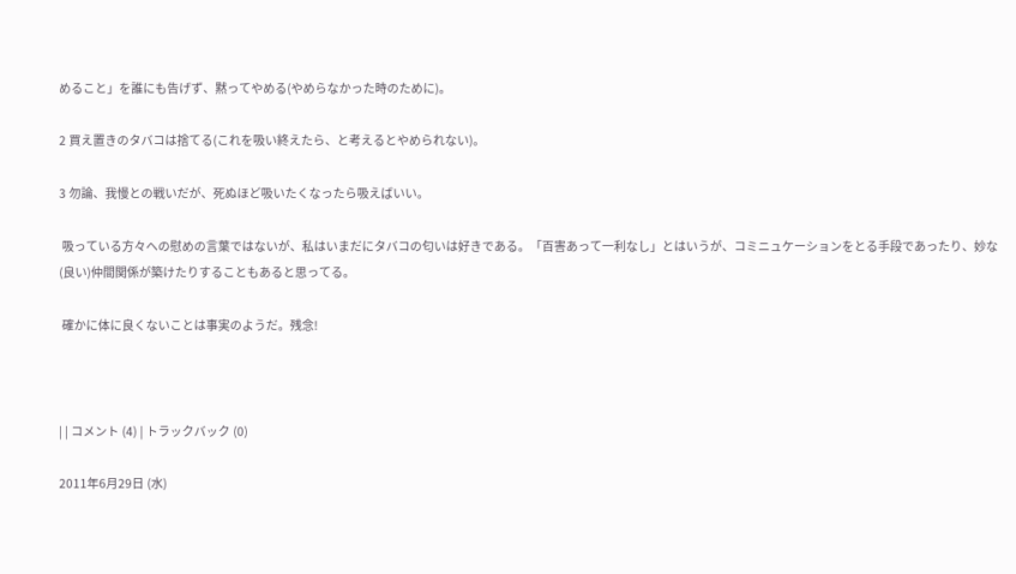めること」を誰にも告げず、黙ってやめる(やめらなかった時のために)。

2 買え置きのタバコは捨てる(これを吸い終えたら、と考えるとやめられない)。

3 勿論、我慢との戦いだが、死ぬほど吸いたくなったら吸えばいい。

 吸っている方々への慰めの言葉ではないが、私はいまだにタバコの匂いは好きである。「百害あって一利なし」とはいうが、コミニュケーションをとる手段であったり、妙な(良い)仲間関係が築けたりすることもあると思ってる。

 確かに体に良くないことは事実のようだ。残念!



| | コメント (4) | トラックバック (0)

2011年6月29日 (水)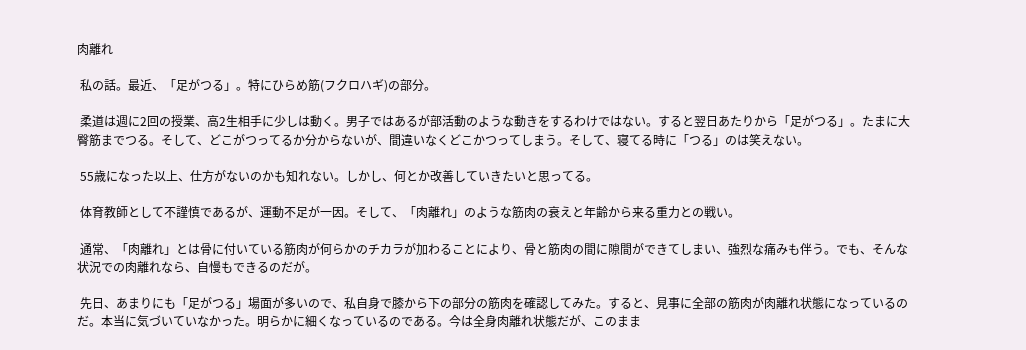肉離れ

 私の話。最近、「足がつる」。特にひらめ筋(フクロハギ)の部分。

 柔道は週に2回の授業、高2生相手に少しは動く。男子ではあるが部活動のような動きをするわけではない。すると翌日あたりから「足がつる」。たまに大臀筋までつる。そして、どこがつってるか分からないが、間違いなくどこかつってしまう。そして、寝てる時に「つる」のは笑えない。

 55歳になった以上、仕方がないのかも知れない。しかし、何とか改善していきたいと思ってる。

 体育教師として不謹慎であるが、運動不足が一因。そして、「肉離れ」のような筋肉の衰えと年齢から来る重力との戦い。

 通常、「肉離れ」とは骨に付いている筋肉が何らかのチカラが加わることにより、骨と筋肉の間に隙間ができてしまい、強烈な痛みも伴う。でも、そんな状況での肉離れなら、自慢もできるのだが。

 先日、あまりにも「足がつる」場面が多いので、私自身で膝から下の部分の筋肉を確認してみた。すると、見事に全部の筋肉が肉離れ状態になっているのだ。本当に気づいていなかった。明らかに細くなっているのである。今は全身肉離れ状態だが、このまま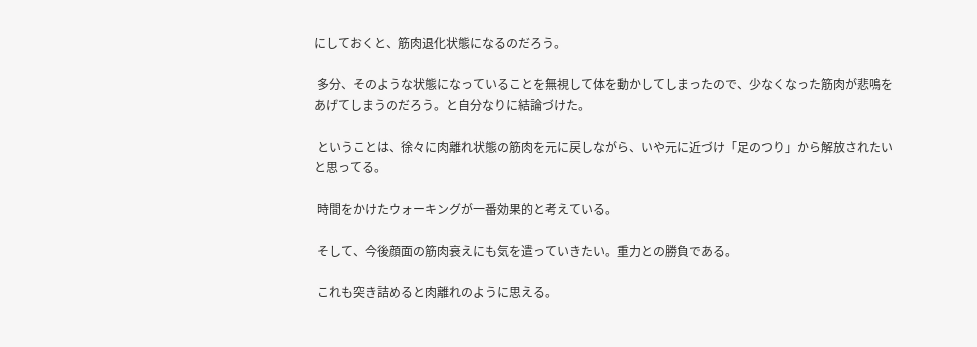にしておくと、筋肉退化状態になるのだろう。

 多分、そのような状態になっていることを無視して体を動かしてしまったので、少なくなった筋肉が悲鳴をあげてしまうのだろう。と自分なりに結論づけた。

 ということは、徐々に肉離れ状態の筋肉を元に戻しながら、いや元に近づけ「足のつり」から解放されたいと思ってる。

 時間をかけたウォーキングが一番効果的と考えている。

 そして、今後顔面の筋肉衰えにも気を遣っていきたい。重力との勝負である。

 これも突き詰めると肉離れのように思える。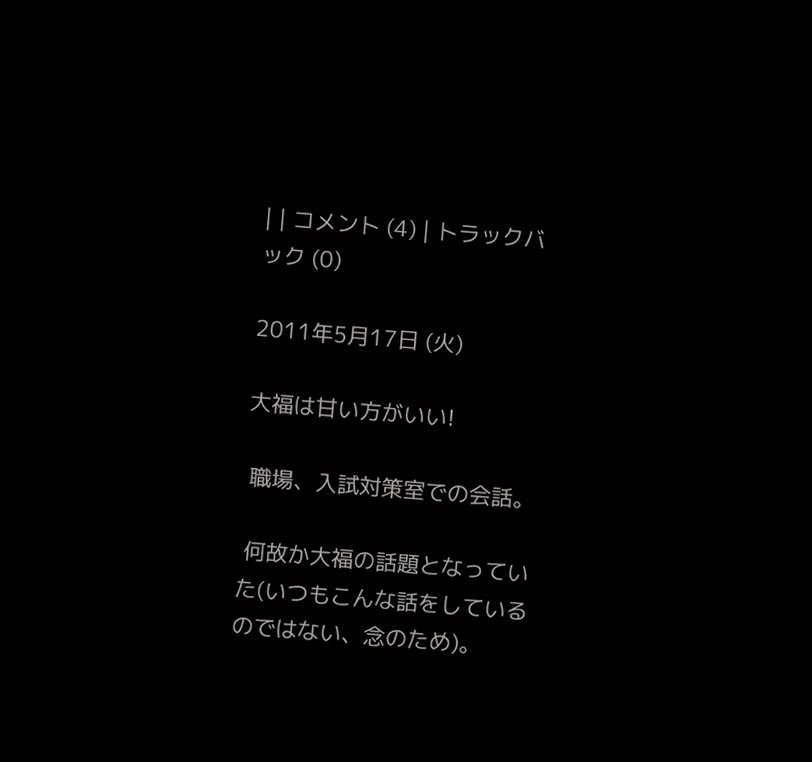| | コメント (4) | トラックバック (0)

2011年5月17日 (火)

大福は甘い方がいい!

 職場、入試対策室での会話。

 何故か大福の話題となっていた(いつもこんな話をしているのではない、念のため)。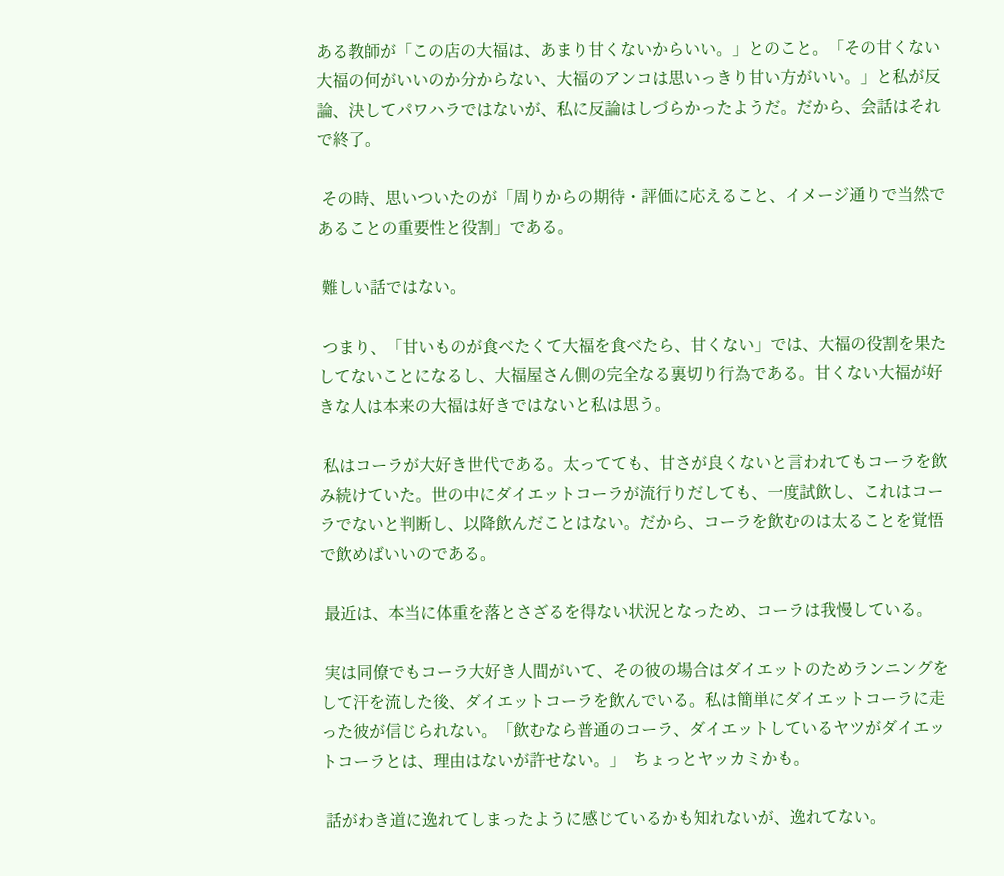ある教師が「この店の大福は、あまり甘くないからいい。」とのこと。「その甘くない大福の何がいいのか分からない、大福のアンコは思いっきり甘い方がいい。」と私が反論、決してパワハラではないが、私に反論はしづらかったようだ。だから、会話はそれで終了。

 その時、思いついたのが「周りからの期待・評価に応えること、イメージ通りで当然であることの重要性と役割」である。

 難しい話ではない。

 つまり、「甘いものが食べたくて大福を食べたら、甘くない」では、大福の役割を果たしてないことになるし、大福屋さん側の完全なる裏切り行為である。甘くない大福が好きな人は本来の大福は好きではないと私は思う。

 私はコーラが大好き世代である。太ってても、甘さが良くないと言われてもコーラを飲み続けていた。世の中にダイエットコーラが流行りだしても、一度試飲し、これはコーラでないと判断し、以降飲んだことはない。だから、コーラを飲むのは太ることを覚悟で飲めばいいのである。

 最近は、本当に体重を落とさざるを得ない状況となっため、コーラは我慢している。

 実は同僚でもコーラ大好き人間がいて、その彼の場合はダイエットのためランニングをして汗を流した後、ダイエットコーラを飲んでいる。私は簡単にダイエットコーラに走った彼が信じられない。「飲むなら普通のコーラ、ダイエットしているヤツがダイエットコーラとは、理由はないが許せない。」  ちょっとヤッカミかも。

 話がわき道に逸れてしまったように感じているかも知れないが、逸れてない。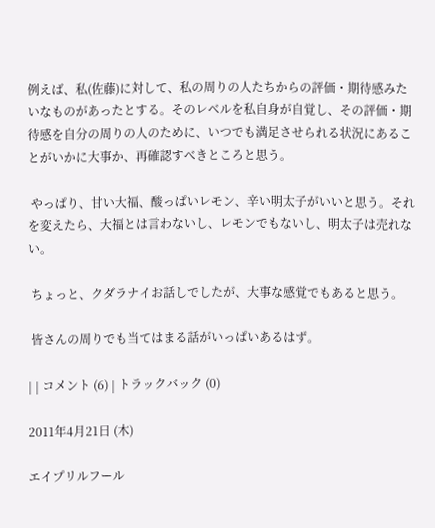例えば、私(佐藤)に対して、私の周りの人たちからの評価・期待感みたいなものがあったとする。そのレベルを私自身が自覚し、その評価・期待感を自分の周りの人のために、いつでも満足させられる状況にあることがいかに大事か、再確認すべきところと思う。

 やっぱり、甘い大福、酸っぱいレモン、辛い明太子がいいと思う。それを変えたら、大福とは言わないし、レモンでもないし、明太子は売れない。

 ちょっと、クダラナイお話しでしたが、大事な感覚でもあると思う。

 皆さんの周りでも当てはまる話がいっぱいあるはず。

| | コメント (6) | トラックバック (0)

2011年4月21日 (木)

エイプリルフール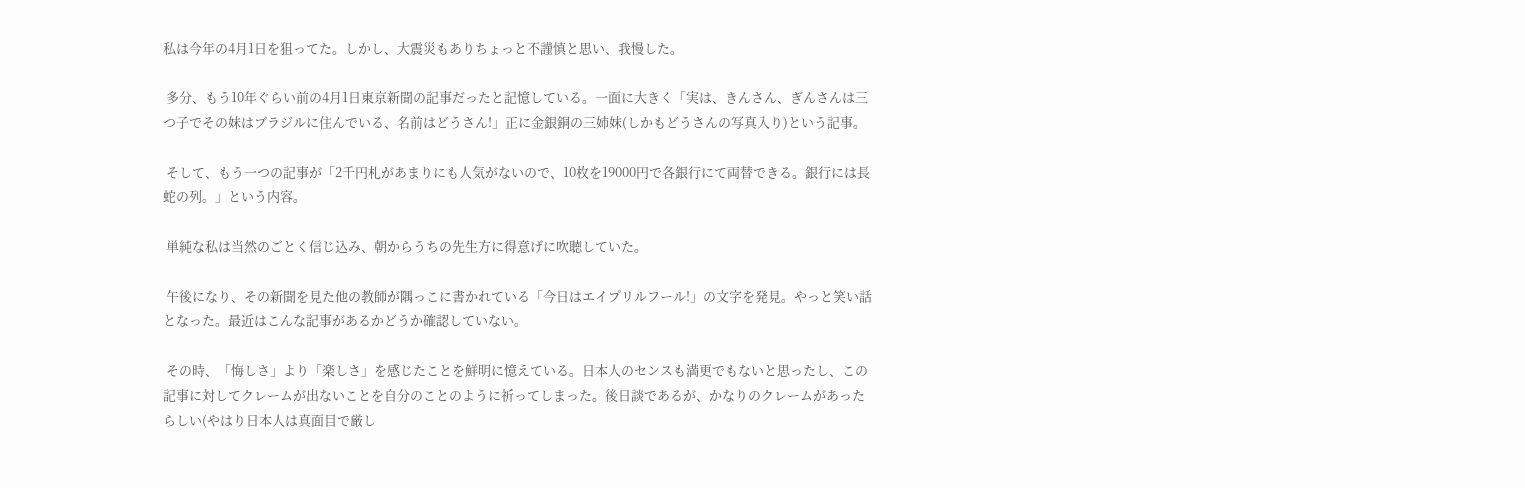私は今年の4月1日を狙ってた。しかし、大震災もありちょっと不謹慎と思い、我慢した。

 多分、もう10年ぐらい前の4月1日東京新聞の記事だったと記憶している。一面に大きく「実は、きんさん、ぎんさんは三つ子でその妹はブラジルに住んでいる、名前はどうさん!」正に金銀銅の三姉妹(しかもどうさんの写真入り)という記事。

 そして、もう一つの記事が「2千円札があまりにも人気がないので、10枚を19000円で各銀行にて両替できる。銀行には長蛇の列。」という内容。

 単純な私は当然のごとく信じ込み、朝からうちの先生方に得意げに吹聴していた。

 午後になり、その新聞を見た他の教師が隅っこに書かれている「今日はエイプリルフール!」の文字を発見。やっと笑い話となった。最近はこんな記事があるかどうか確認していない。

 その時、「悔しさ」より「楽しさ」を感じたことを鮮明に憶えている。日本人のセンスも満更でもないと思ったし、この記事に対してクレームが出ないことを自分のことのように祈ってしまった。後日談であるが、かなりのクレームがあったらしい(やはり日本人は真面目で厳し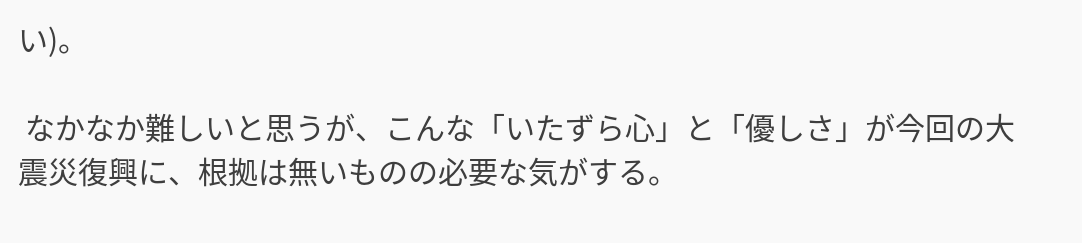い)。

 なかなか難しいと思うが、こんな「いたずら心」と「優しさ」が今回の大震災復興に、根拠は無いものの必要な気がする。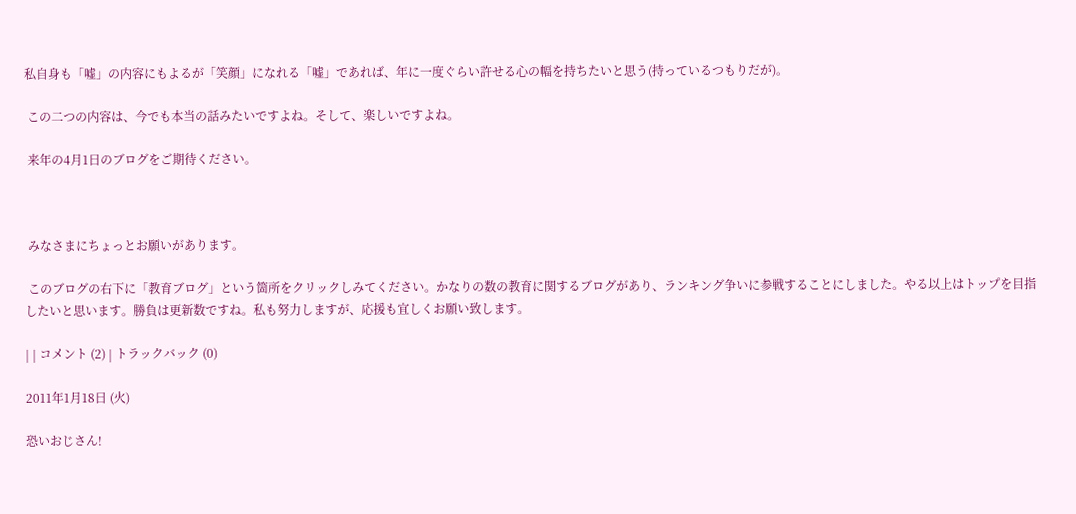私自身も「嘘」の内容にもよるが「笑顔」になれる「嘘」であれば、年に一度ぐらい許せる心の幅を持ちたいと思う(持っているつもりだが)。

 この二つの内容は、今でも本当の話みたいですよね。そして、楽しいですよね。

 来年の4月1日のブログをご期待ください。



 みなさまにちょっとお願いがあります。

 このブログの右下に「教育ブログ」という箇所をクリックしみてください。かなりの数の教育に関するブログがあり、ランキング争いに参戦することにしました。やる以上はトップを目指したいと思います。勝負は更新数ですね。私も努力しますが、応援も宜しくお願い致します。

| | コメント (2) | トラックバック (0)

2011年1月18日 (火)

恐いおじさん!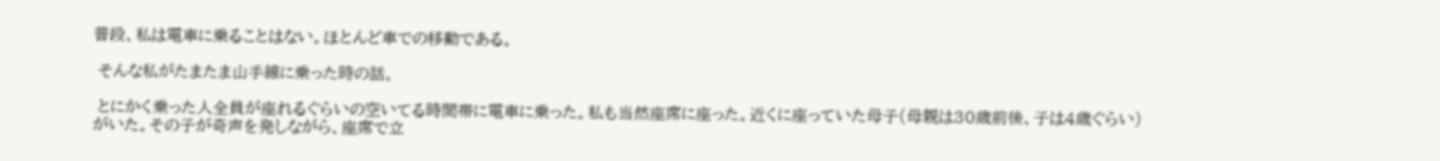普段、私は電車に乗ることはない。ほとんど車での移動である。

 そんな私がたまたま山手線に乗った時の話。

 とにかく乗った人全員が座れるぐらいの空いてる時間帯に電車に乗った。私も当然座席に座った。近くに座っていた母子(母親は30歳前後、子は4歳ぐらい)がいた。その子が奇声を発しながら、座席で立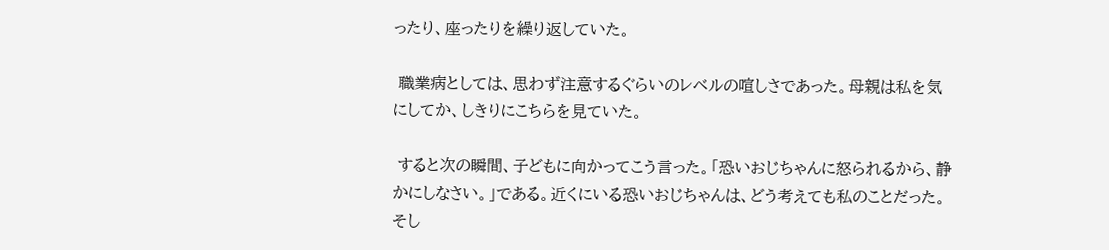ったり、座ったりを繰り返していた。

 職業病としては、思わず注意するぐらいのレベルの喧しさであった。母親は私を気にしてか、しきりにこちらを見ていた。

 すると次の瞬間、子どもに向かってこう言った。「恐いおじちゃんに怒られるから、静かにしなさい。」である。近くにいる恐いおじちゃんは、どう考えても私のことだった。そし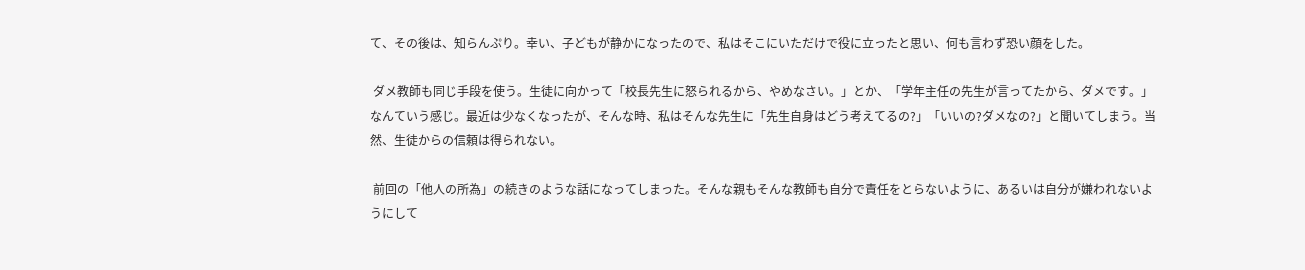て、その後は、知らんぷり。幸い、子どもが静かになったので、私はそこにいただけで役に立ったと思い、何も言わず恐い顔をした。

 ダメ教師も同じ手段を使う。生徒に向かって「校長先生に怒られるから、やめなさい。」とか、「学年主任の先生が言ってたから、ダメです。」なんていう感じ。最近は少なくなったが、そんな時、私はそんな先生に「先生自身はどう考えてるの?」「いいの?ダメなの?」と聞いてしまう。当然、生徒からの信頼は得られない。

 前回の「他人の所為」の続きのような話になってしまった。そんな親もそんな教師も自分で責任をとらないように、あるいは自分が嫌われないようにして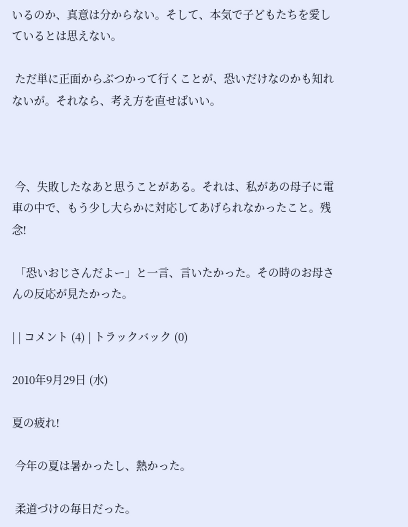いるのか、真意は分からない。そして、本気で子どもたちを愛しているとは思えない。

 ただ単に正面からぶつかって行くことが、恐いだけなのかも知れないが。それなら、考え方を直せばいい。



 今、失敗したなあと思うことがある。それは、私があの母子に電車の中で、もう少し大らかに対応してあげられなかったこと。残念!

 「恐いおじさんだよー」と一言、言いたかった。その時のお母さんの反応が見たかった。

| | コメント (4) | トラックバック (0)

2010年9月29日 (水)

夏の疲れ!

 今年の夏は暑かったし、熱かった。

 柔道づけの毎日だった。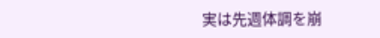実は先週体調を崩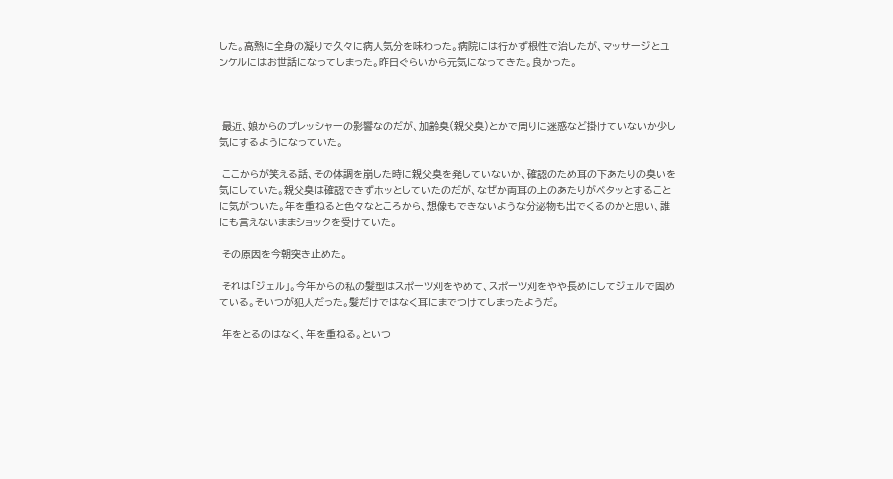した。高熱に全身の凝りで久々に病人気分を味わった。病院には行かず根性で治したが、マッサージとユンケルにはお世話になってしまった。昨日ぐらいから元気になってきた。良かった。



 最近、娘からのプレッシャーの影響なのだが、加齢臭(親父臭)とかで周りに迷惑など掛けていないか少し気にするようになっていた。

 ここからが笑える話、その体調を崩した時に親父臭を発していないか、確認のため耳の下あたりの臭いを気にしていた。親父臭は確認できずホッとしていたのだが、なぜか両耳の上のあたりがベタッとすることに気がついた。年を重ねると色々なところから、想像もできないような分泌物も出でくるのかと思い、誰にも言えないままショックを受けていた。

 その原因を今朝突き止めた。

 それは「ジェル」。今年からの私の髪型はスポーツ刈をやめて、スポーツ刈をやや長めにしてジェルで固めている。そいつが犯人だった。髪だけではなく耳にまでつけてしまったようだ。

 年をとるのはなく、年を重ねる。といつ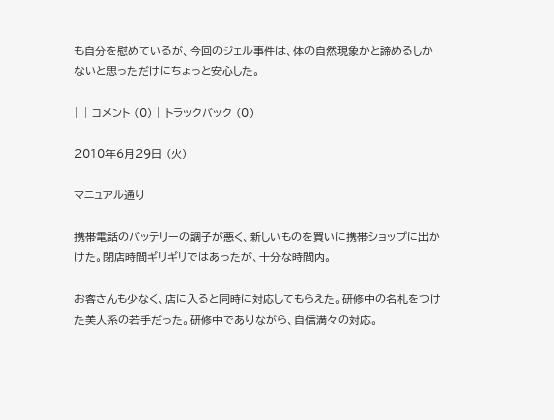も自分を慰めているが、今回のジェル事件は、体の自然現象かと諦めるしかないと思っただけにちょっと安心した。

| | コメント (0) | トラックバック (0)

2010年6月29日 (火)

マニュアル通り

携帯電話のバッテリーの調子が悪く、新しいものを買いに携帯ショップに出かけた。閉店時間ギリギリではあったが、十分な時間内。

お客さんも少なく、店に入ると同時に対応してもらえた。研修中の名札をつけた美人系の若手だった。研修中でありながら、自信満々の対応。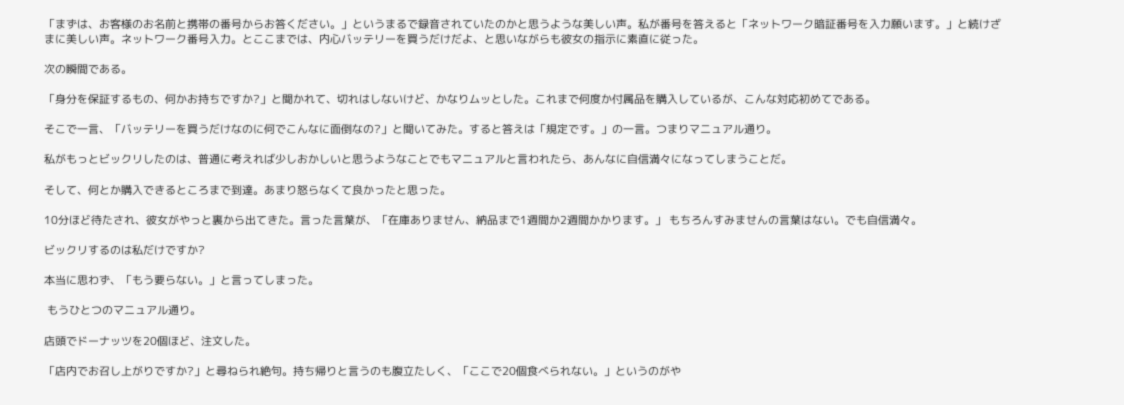「まずは、お客様のお名前と携帯の番号からお答ください。」というまるで録音されていたのかと思うような美しい声。私が番号を答えると「ネットワーク暗証番号を入力願います。」と続けざまに美しい声。ネットワーク番号入力。とここまでは、内心バッテリーを買うだけだよ、と思いながらも彼女の指示に素直に従った。

次の瞬間である。

「身分を保証するもの、何かお持ちですか?」と聞かれて、切れはしないけど、かなりムッとした。これまで何度か付属品を購入しているが、こんな対応初めてである。

そこで一言、「バッテリーを買うだけなのに何でこんなに面倒なの?」と聞いてみた。すると答えは「規定です。」の一言。つまりマニュアル通り。

私がもっとビックリしたのは、普通に考えれば少しおかしいと思うようなことでもマニュアルと言われたら、あんなに自信満々になってしまうことだ。

そして、何とか購入できるところまで到達。あまり怒らなくて良かったと思った。

10分ほど待たされ、彼女がやっと裏から出てきた。言った言葉が、「在庫ありません、納品まで1週間か2週間かかります。」 もちろんすみませんの言葉はない。でも自信満々。

ビックリするのは私だけですか?

本当に思わず、「もう要らない。」と言ってしまった。

 もうひとつのマニュアル通り。

店頭でドーナッツを20個ほど、注文した。

「店内でお召し上がりですか?」と尋ねられ絶句。持ち帰りと言うのも腹立たしく、「ここで20個食べられない。」というのがや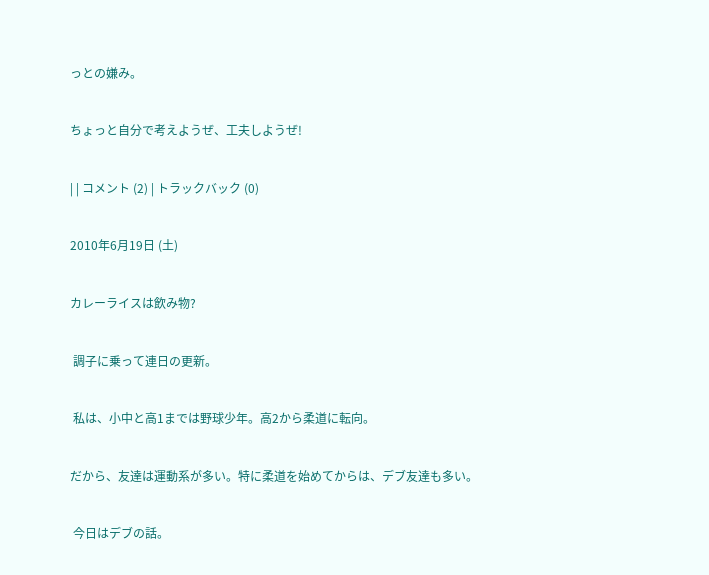っとの嫌み。

ちょっと自分で考えようぜ、工夫しようぜ!

| | コメント (2) | トラックバック (0)

2010年6月19日 (土)

カレーライスは飲み物?

 調子に乗って連日の更新。

 私は、小中と高1までは野球少年。高2から柔道に転向。

だから、友達は運動系が多い。特に柔道を始めてからは、デブ友達も多い。

 今日はデブの話。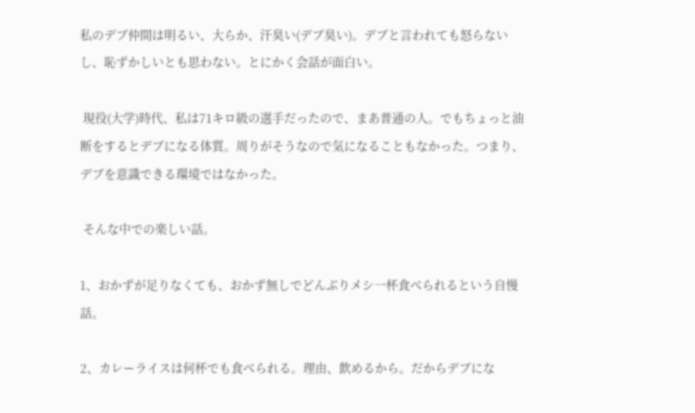私のデブ仲間は明るい、大らか、汗臭い(デブ臭い)。デブと言われても怒らないし、恥ずかしいとも思わない。とにかく会話が面白い。

 現役(大学)時代、私は71キロ級の選手だったので、まあ普通の人。でもちょっと油断をするとデブになる体質。周りがそうなので気になることもなかった。つまり、デブを意識できる環境ではなかった。

 そんな中での楽しい話。

1、おかずが足りなくても、おかず無しでどんぶりメシ一杯食べられるという自慢話。

2、カレーライスは何杯でも食べられる。理由、飲めるから。だからデブにな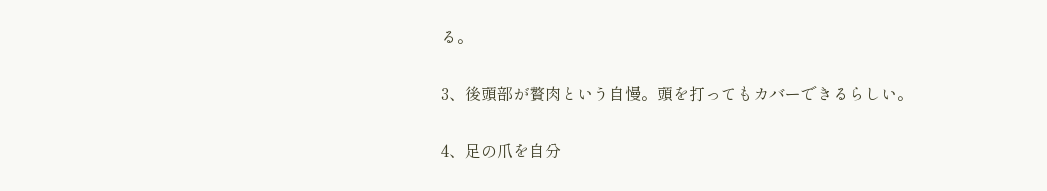る。

3、後頭部が贅肉という自慢。頭を打ってもカバーできるらしい。

4、足の爪を自分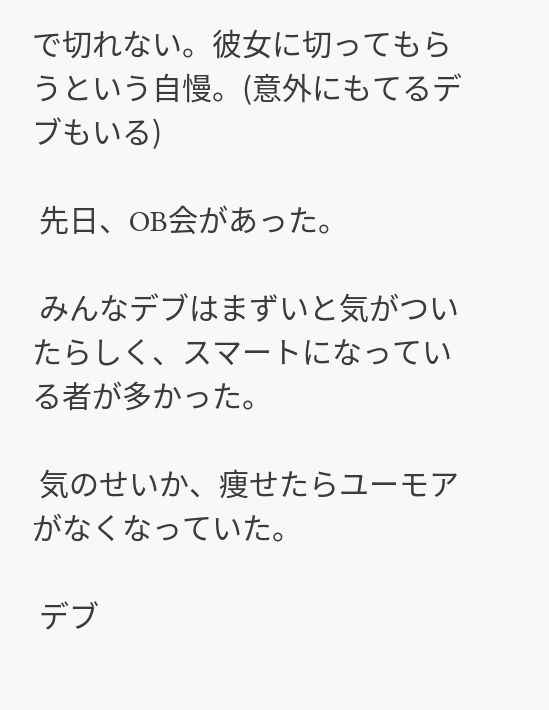で切れない。彼女に切ってもらうという自慢。(意外にもてるデブもいる)

 先日、OB会があった。

 みんなデブはまずいと気がついたらしく、スマートになっている者が多かった。

 気のせいか、痩せたらユーモアがなくなっていた。

 デブ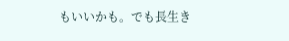もいいかも。でも長生き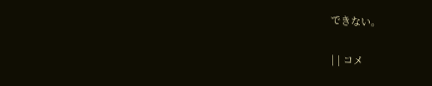できない。

| | コメ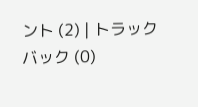ント (2) | トラックバック (0)